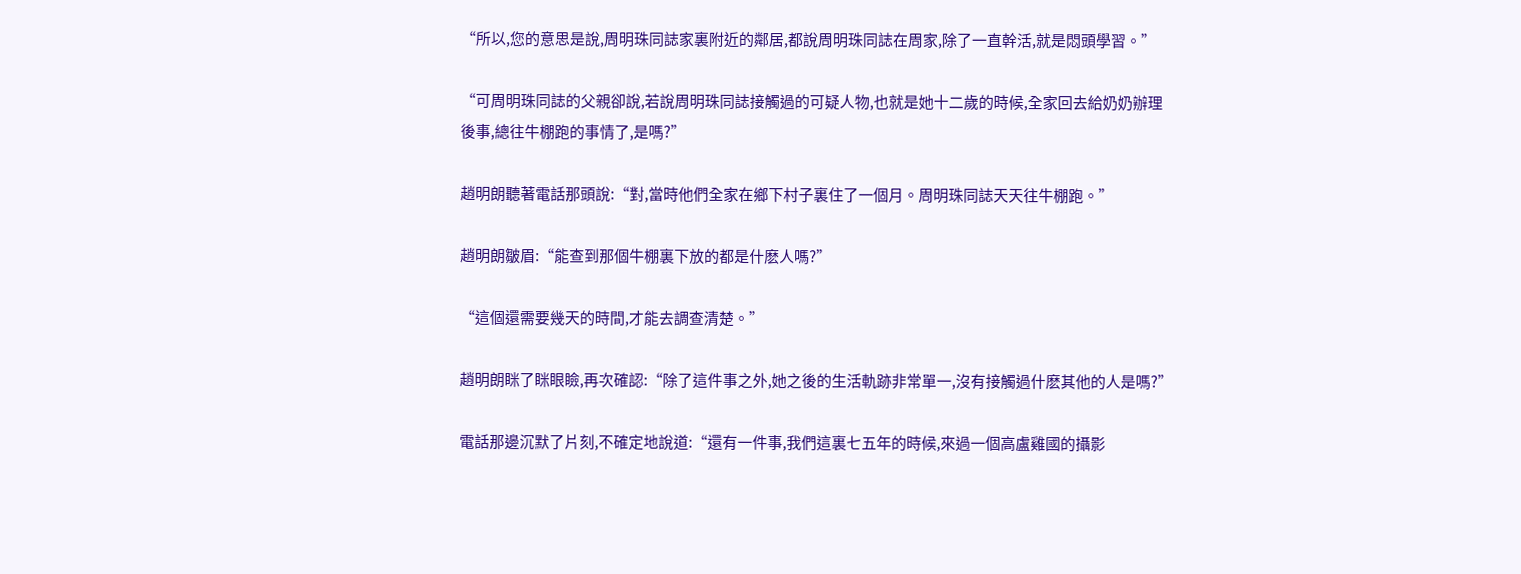“所以,您的意思是說,周明珠同誌家裏附近的鄰居,都說周明珠同誌在周家,除了一直幹活,就是悶頭學習。”

“可周明珠同誌的父親卻說,若說周明珠同誌接觸過的可疑人物,也就是她十二歲的時候,全家回去給奶奶辦理後事,總往牛棚跑的事情了,是嗎?”

趙明朗聽著電話那頭說:“對,當時他們全家在鄉下村子裏住了一個月。周明珠同誌天天往牛棚跑。”

趙明朗皺眉:“能查到那個牛棚裏下放的都是什麽人嗎?”

“這個還需要幾天的時間,才能去調查清楚。”

趙明朗眯了眯眼瞼,再次確認:“除了這件事之外,她之後的生活軌跡非常單一,沒有接觸過什麽其他的人是嗎?”

電話那邊沉默了片刻,不確定地說道:“還有一件事,我們這裏七五年的時候,來過一個高盧雞國的攝影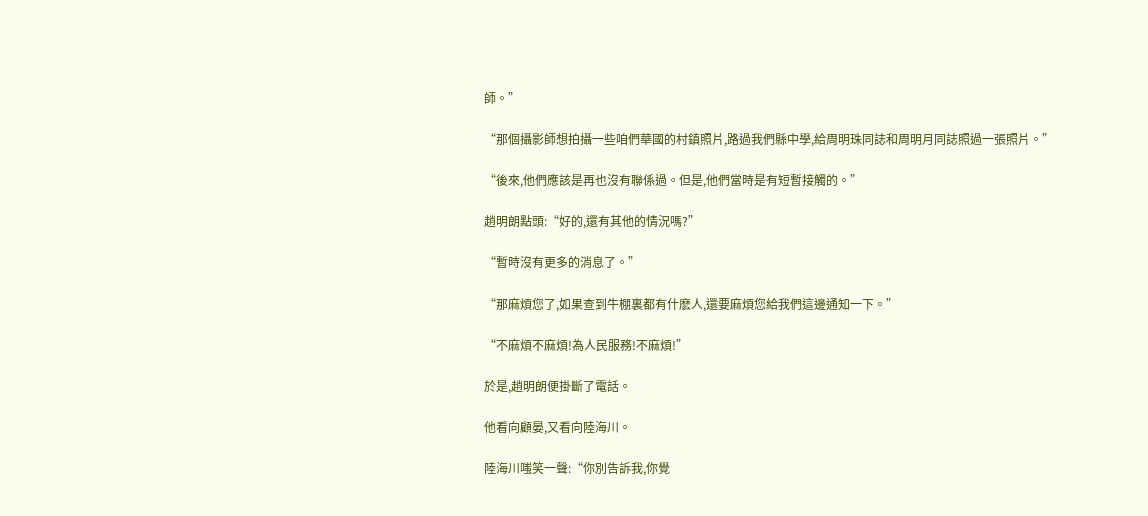師。”

“那個攝影師想拍攝一些咱們華國的村鎮照片,路過我們縣中學,給周明珠同誌和周明月同誌照過一張照片。”

“後來,他們應該是再也沒有聯係過。但是,他們當時是有短暫接觸的。”

趙明朗點頭:“好的,還有其他的情況嗎?”

“暫時沒有更多的消息了。”

“那麻煩您了,如果查到牛棚裏都有什麽人,還要麻煩您給我們這邊通知一下。”

“不麻煩不麻煩!為人民服務!不麻煩!”

於是,趙明朗便掛斷了電話。

他看向顧晏,又看向陸海川。

陸海川嗤笑一聲:“你別告訴我,你覺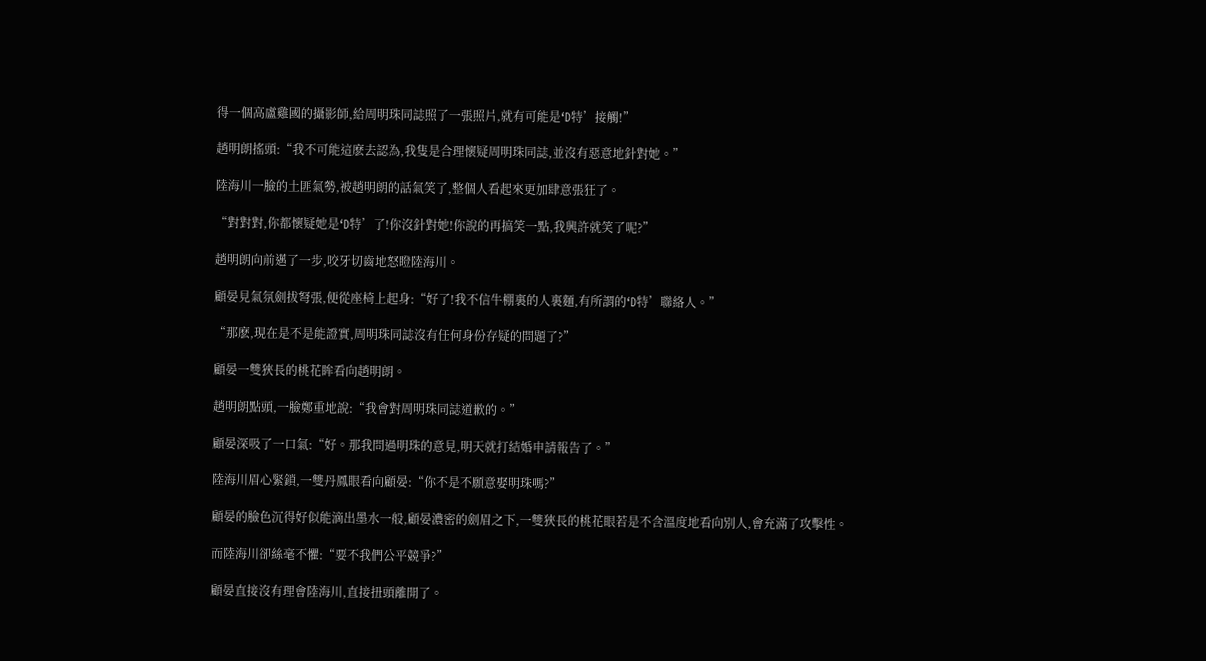得一個高盧雞國的攝影師,給周明珠同誌照了一張照片,就有可能是‘D特’接觸!”

趙明朗搖頭:“我不可能這麽去認為,我隻是合理懷疑周明珠同誌,並沒有惡意地針對她。”

陸海川一臉的土匪氣勢,被趙明朗的話氣笑了,整個人看起來更加肆意張狂了。

“對對對,你都懷疑她是‘D特’了!你沒針對她!你說的再搞笑一點,我興許就笑了呢?”

趙明朗向前邁了一步,咬牙切齒地怒瞪陸海川。

顧晏見氣氛劍拔弩張,便從座椅上起身:“好了!我不信牛棚裏的人裏麵,有所謂的‘D特’聯絡人。”

“那麽,現在是不是能證實,周明珠同誌沒有任何身份存疑的問題了?”

顧晏一雙狹長的桃花眸看向趙明朗。

趙明朗點頭,一臉鄭重地說:“我會對周明珠同誌道歉的。”

顧晏深吸了一口氣:“好。那我問過明珠的意見,明天就打結婚申請報告了。”

陸海川眉心緊鎖,一雙丹鳳眼看向顧晏:“你不是不願意娶明珠嗎?”

顧晏的臉色沉得好似能滴出墨水一般,顧晏濃密的劍眉之下,一雙狹長的桃花眼若是不含溫度地看向別人,會充滿了攻擊性。

而陸海川卻絲毫不懼:“要不我們公平競爭?”

顧晏直接沒有理會陸海川,直接扭頭離開了。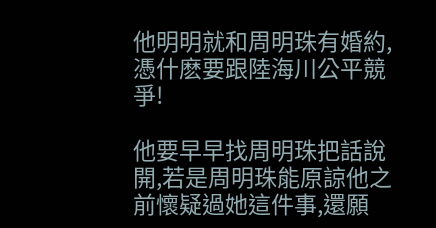他明明就和周明珠有婚約,憑什麽要跟陸海川公平競爭!

他要早早找周明珠把話說開,若是周明珠能原諒他之前懷疑過她這件事,還願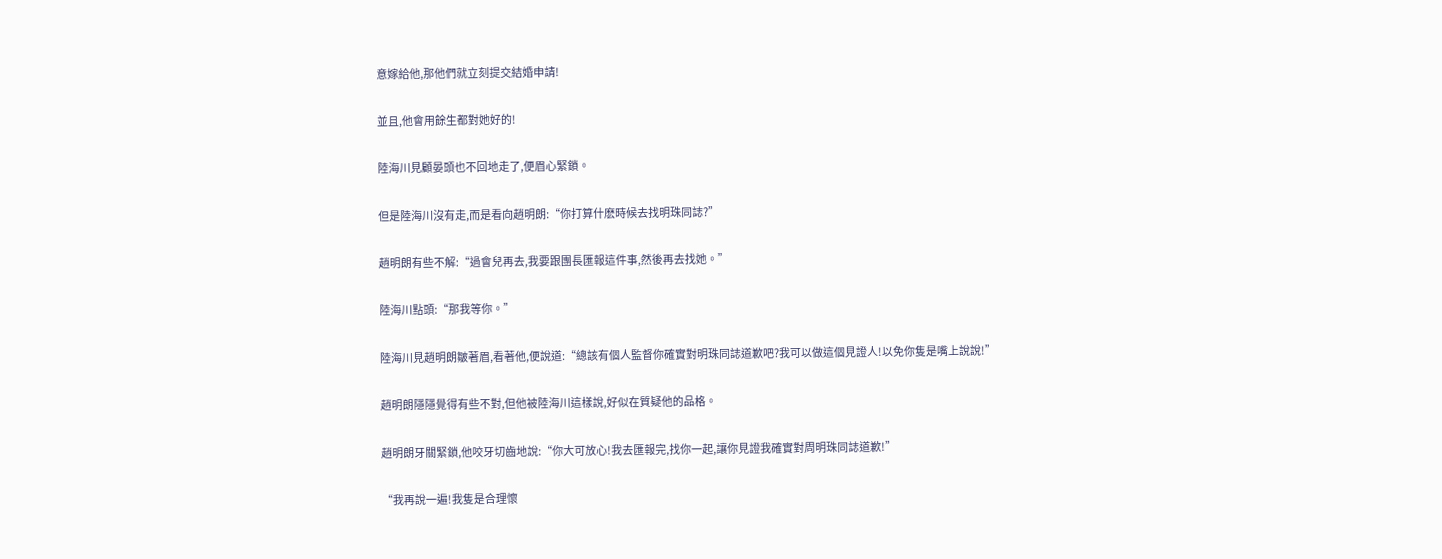意嫁給他,那他們就立刻提交結婚申請!

並且,他會用餘生都對她好的!

陸海川見顧晏頭也不回地走了,便眉心緊鎖。

但是陸海川沒有走,而是看向趙明朗:“你打算什麽時候去找明珠同誌?”

趙明朗有些不解:“過會兒再去,我要跟團長匯報這件事,然後再去找她。”

陸海川點頭:“那我等你。”

陸海川見趙明朗皺著眉,看著他,便說道:“總該有個人監督你確實對明珠同誌道歉吧?我可以做這個見證人!以免你隻是嘴上說說!”

趙明朗隱隱覺得有些不對,但他被陸海川這樣說,好似在質疑他的品格。

趙明朗牙關緊鎖,他咬牙切齒地說:“你大可放心!我去匯報完,找你一起,讓你見證我確實對周明珠同誌道歉!”

“我再說一遍!我隻是合理懷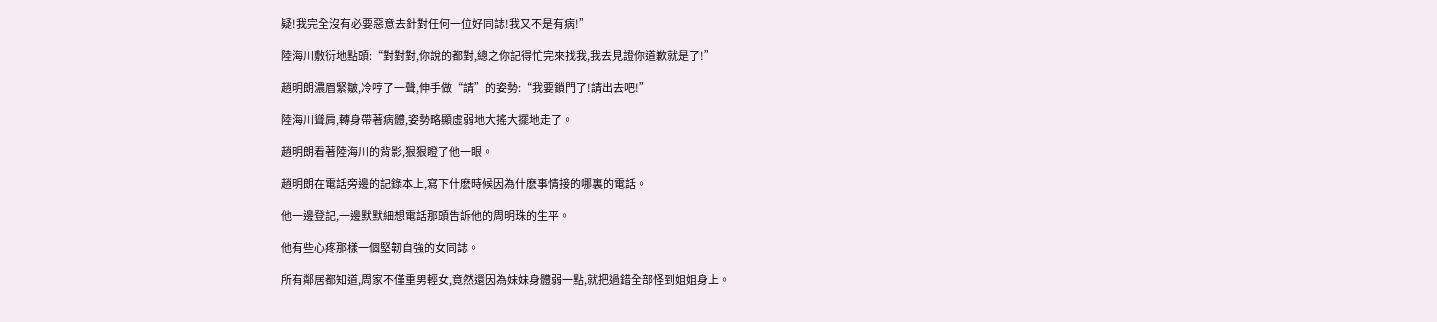疑!我完全沒有必要惡意去針對任何一位好同誌!我又不是有病!”

陸海川敷衍地點頭:“對對對,你說的都對,總之你記得忙完來找我,我去見證你道歉就是了!”

趙明朗濃眉緊皺,冷哼了一聲,伸手做“請”的姿勢:“我要鎖門了!請出去吧!”

陸海川聳肩,轉身帶著病體,姿勢略顯虛弱地大搖大擺地走了。

趙明朗看著陸海川的背影,狠狠瞪了他一眼。

趙明朗在電話旁邊的記錄本上,寫下什麽時候因為什麽事情接的哪裏的電話。

他一邊登記,一邊默默細想電話那頭告訴他的周明珠的生平。

他有些心疼那樣一個堅韌自強的女同誌。

所有鄰居都知道,周家不僅重男輕女,竟然還因為妹妹身體弱一點,就把過錯全部怪到姐姐身上。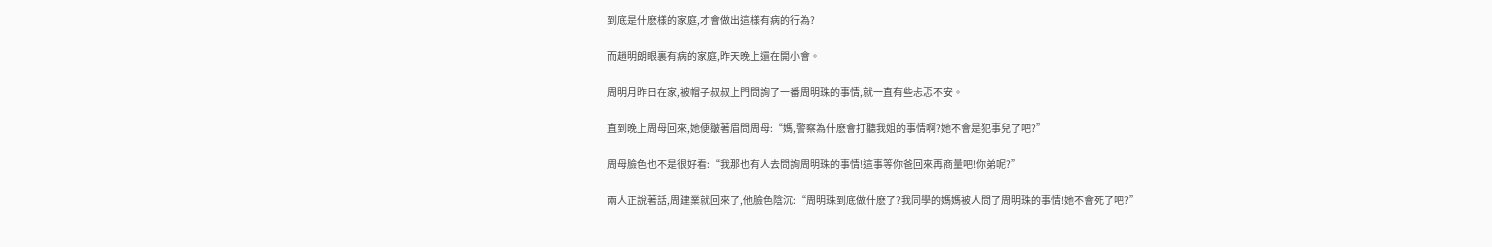到底是什麽樣的家庭,才會做出這樣有病的行為?

而趙明朗眼裏有病的家庭,昨天晚上還在開小會。

周明月昨日在家,被帽子叔叔上門問詢了一番周明珠的事情,就一直有些忐忑不安。

直到晚上周母回來,她便皺著眉問周母:“媽,警察為什麽會打聽我姐的事情啊?她不會是犯事兒了吧?”

周母臉色也不是很好看:“我那也有人去問詢周明珠的事情!這事等你爸回來再商量吧!你弟呢?”

兩人正說著話,周建業就回來了,他臉色陰沉:“周明珠到底做什麽了?我同學的媽媽被人問了周明珠的事情!她不會死了吧?”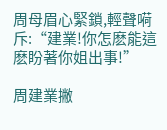周母眉心緊鎖,輕聲嗬斥:“建業!你怎麽能這麽盼著你姐出事!”

周建業撇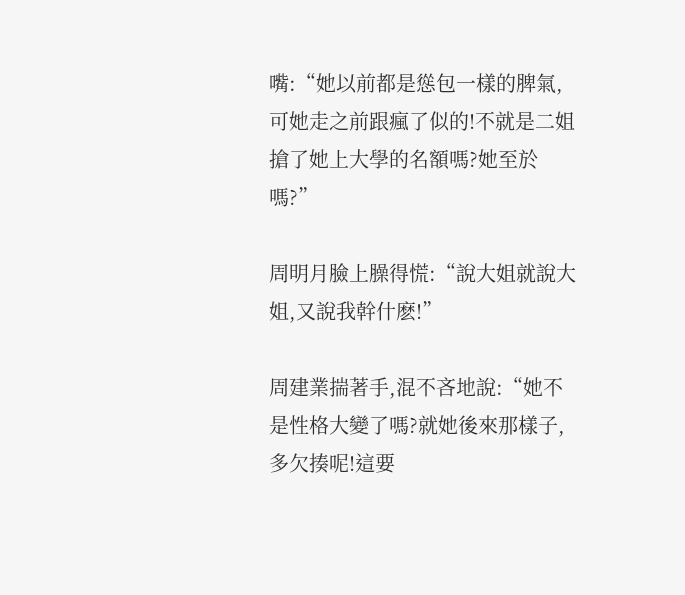嘴:“她以前都是慫包一樣的脾氣,可她走之前跟瘋了似的!不就是二姐搶了她上大學的名額嗎?她至於嗎?”

周明月臉上臊得慌:“說大姐就說大姐,又說我幹什麽!”

周建業揣著手,混不吝地說:“她不是性格大變了嗎?就她後來那樣子,多欠揍呢!這要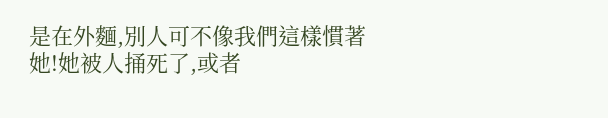是在外麵,別人可不像我們這樣慣著她!她被人捅死了,或者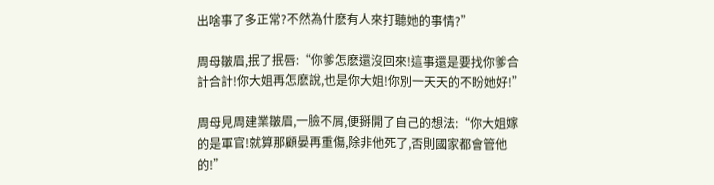出啥事了多正常?不然為什麽有人來打聽她的事情?”

周母皺眉,抿了抿唇:“你爹怎麽還沒回來!這事還是要找你爹合計合計!你大姐再怎麽說,也是你大姐!你別一天天的不盼她好!”

周母見周建業皺眉,一臉不屑,便掰開了自己的想法:“你大姐嫁的是軍官!就算那顧晏再重傷,除非他死了,否則國家都會管他的!”